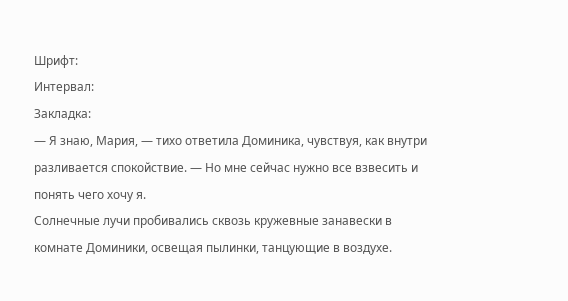Шрифт:
Интервал:
Закладка:
— Я знаю, Мария, — тихо ответила Доминика, чувствуя, как внутри разливается спокойствие. — Но мне сейчас нужно все взвесить и понять чего хочу я.
Солнечные лучи пробивались сквозь кружевные занавески в комнате Доминики, освещая пылинки, танцующие в воздухе.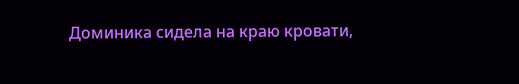Доминика сидела на краю кровати,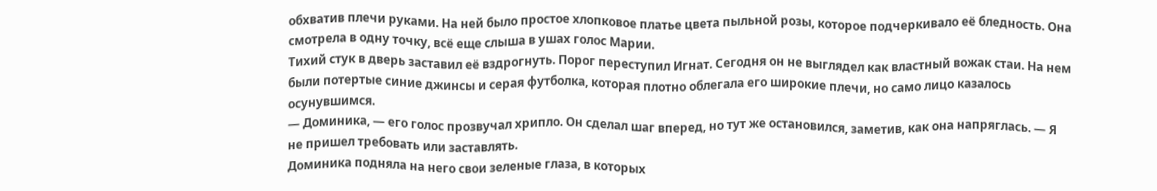обхватив плечи руками. На ней было простое хлопковое платье цвета пыльной розы, которое подчеркивало её бледность. Она смотрела в одну точку, всё еще слыша в ушах голос Марии.
Тихий стук в дверь заставил её вздрогнуть. Порог переступил Игнат. Сегодня он не выглядел как властный вожак стаи. На нем были потертые синие джинсы и серая футболка, которая плотно облегала его широкие плечи, но само лицо казалось осунувшимся.
— Доминика, — его голос прозвучал хрипло. Он сделал шаг вперед, но тут же остановился, заметив, как она напряглась. — Я не пришел требовать или заставлять.
Доминика подняла на него свои зеленые глаза, в которых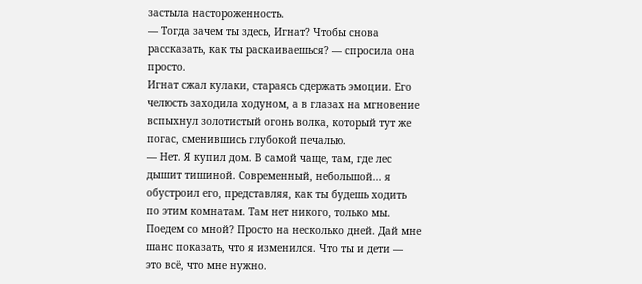застыла настороженность.
— Тогда зачем ты здесь, Игнат? Чтобы снова рассказать, как ты раскаиваешься? — спросила она просто.
Игнат сжал кулаки, стараясь сдержать эмоции. Его челюсть заходила ходуном, а в глазах на мгновение вспыхнул золотистый огонь волка, который тут же погас, сменившись глубокой печалью.
— Нет. Я купил дом. В самой чаще, там, где лес дышит тишиной. Современный, небольшой... я обустроил его, представляя, как ты будешь ходить по этим комнатам. Там нет никого, только мы. Поедем со мной? Просто на несколько дней. Дай мне шанс показать, что я изменился. Что ты и дети — это всё, что мне нужно.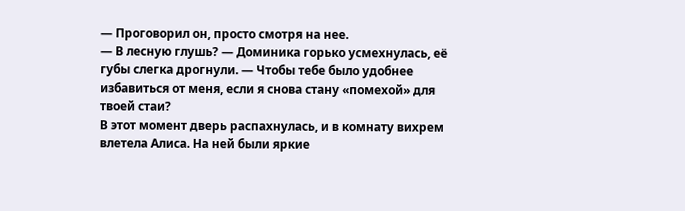— Проговорил он, просто смотря на нее.
— В лесную глушь? — Доминика горько усмехнулась, её губы слегка дрогнули. — Чтобы тебе было удобнее избавиться от меня, если я снова стану «помехой» для твоей стаи?
В этот момент дверь распахнулась, и в комнату вихрем влетела Алиса. На ней были яркие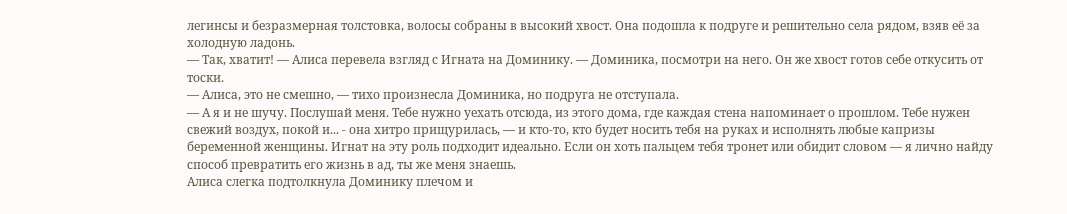легинсы и безразмерная толстовка, волосы собраны в высокий хвост. Она подошла к подруге и решительно села рядом, взяв её за холодную ладонь.
— Так, хватит! — Алиса перевела взгляд с Игната на Доминику. — Доминика, посмотри на него. Он же хвост готов себе откусить от тоски.
— Алиса, это не смешно, — тихо произнесла Доминика, но подруга не отступала.
— А я и не шучу. Послушай меня. Тебе нужно уехать отсюда, из этого дома, где каждая стена напоминает о прошлом. Тебе нужен свежий воздух, покой и... - она хитро прищурилась, — и кто-то, кто будет носить тебя на руках и исполнять любые капризы беременной женщины. Игнат на эту роль подходит идеально. Если он хоть пальцем тебя тронет или обидит словом — я лично найду способ превратить его жизнь в ад, ты же меня знаешь.
Алиса слегка подтолкнула Доминику плечом и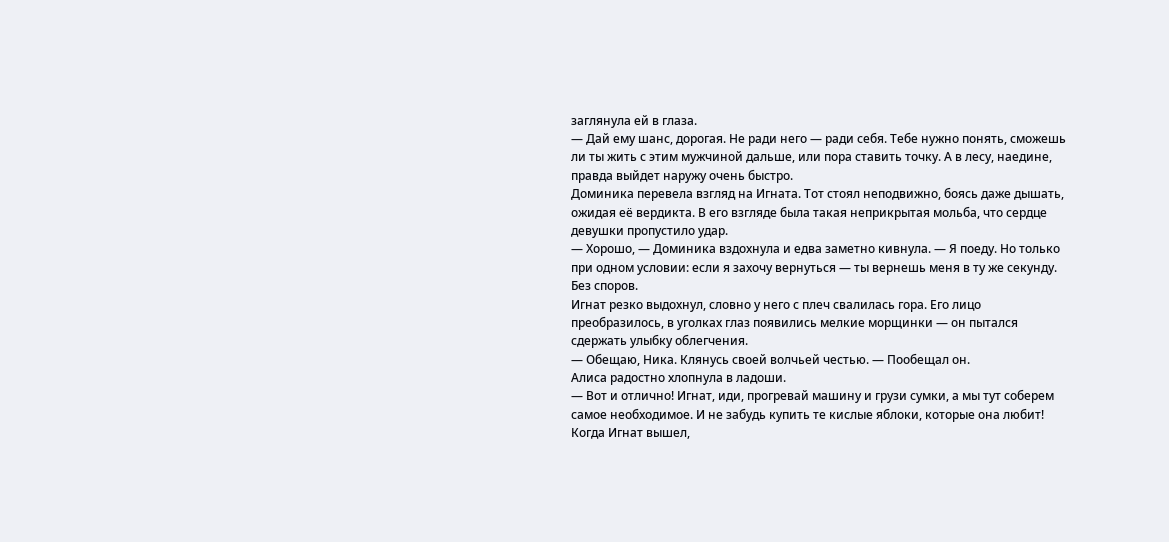заглянула ей в глаза.
— Дай ему шанс, дорогая. Не ради него — ради себя. Тебе нужно понять, сможешь ли ты жить с этим мужчиной дальше, или пора ставить точку. А в лесу, наедине, правда выйдет наружу очень быстро.
Доминика перевела взгляд на Игната. Тот стоял неподвижно, боясь даже дышать, ожидая её вердикта. В его взгляде была такая неприкрытая мольба, что сердце девушки пропустило удар.
— Хорошо, — Доминика вздохнула и едва заметно кивнула. — Я поеду. Но только при одном условии: если я захочу вернуться — ты вернешь меня в ту же секунду. Без споров.
Игнат резко выдохнул, словно у него с плеч свалилась гора. Его лицо преобразилось, в уголках глаз появились мелкие морщинки — он пытался сдержать улыбку облегчения.
— Обещаю, Ника. Клянусь своей волчьей честью. — Пообещал он.
Алиса радостно хлопнула в ладоши.
— Вот и отлично! Игнат, иди, прогревай машину и грузи сумки, а мы тут соберем самое необходимое. И не забудь купить те кислые яблоки, которые она любит!
Когда Игнат вышел,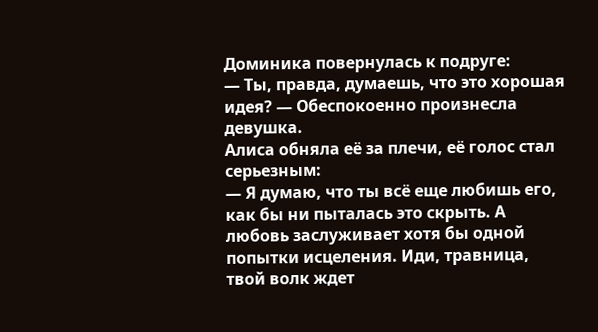Доминика повернулась к подруге:
— Ты, правда, думаешь, что это хорошая идея? — Обеспокоенно произнесла девушка.
Алиса обняла её за плечи, её голос стал серьезным:
— Я думаю, что ты всё еще любишь его, как бы ни пыталась это скрыть. А любовь заслуживает хотя бы одной попытки исцеления. Иди, травница, твой волк ждет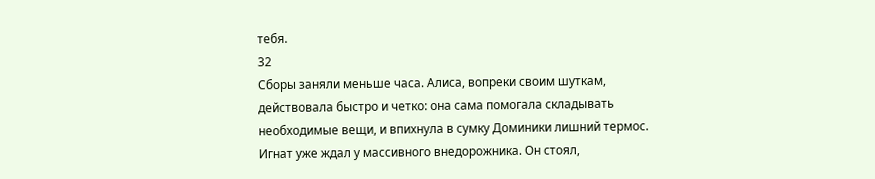тебя.
32
Сборы заняли меньше часа. Алиса, вопреки своим шуткам, действовала быстро и четко: она сама помогала складывать необходимые вещи, и впихнула в сумку Доминики лишний термос. Игнат уже ждал у массивного внедорожника. Он стоял,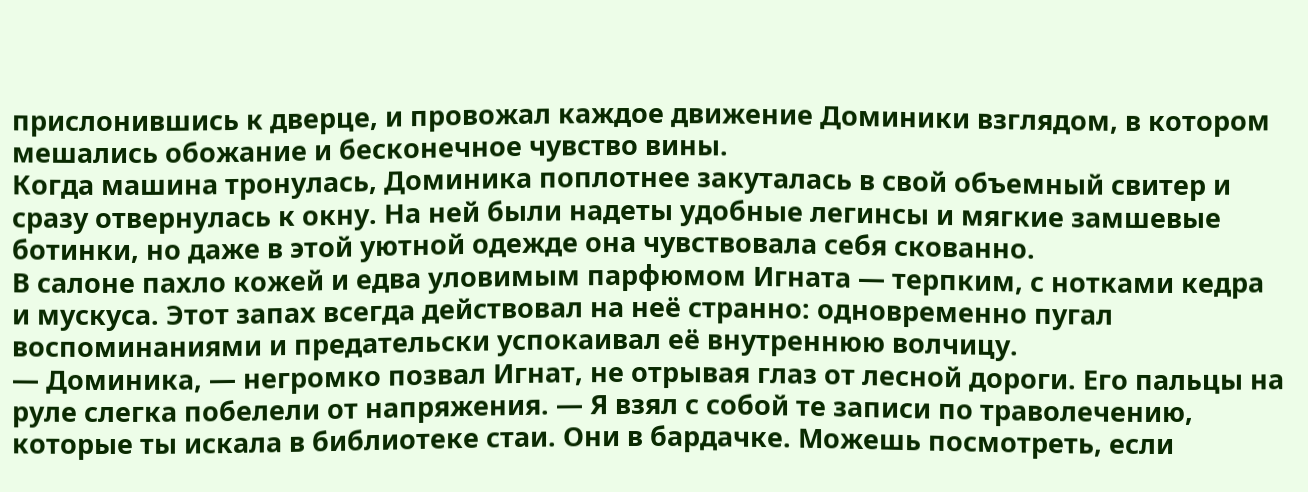прислонившись к дверце, и провожал каждое движение Доминики взглядом, в котором мешались обожание и бесконечное чувство вины.
Когда машина тронулась, Доминика поплотнее закуталась в свой объемный свитер и сразу отвернулась к окну. На ней были надеты удобные легинсы и мягкие замшевые ботинки, но даже в этой уютной одежде она чувствовала себя скованно.
В салоне пахло кожей и едва уловимым парфюмом Игната — терпким, с нотками кедра и мускуса. Этот запах всегда действовал на неё странно: одновременно пугал воспоминаниями и предательски успокаивал её внутреннюю волчицу.
— Доминика, — негромко позвал Игнат, не отрывая глаз от лесной дороги. Его пальцы на руле слегка побелели от напряжения. — Я взял с собой те записи по траволечению, которые ты искала в библиотеке стаи. Они в бардачке. Можешь посмотреть, если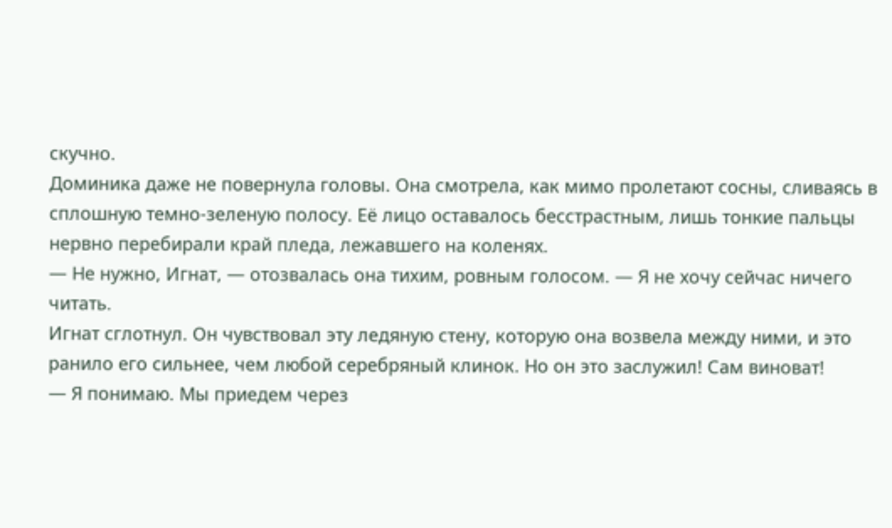скучно.
Доминика даже не повернула головы. Она смотрела, как мимо пролетают сосны, сливаясь в сплошную темно-зеленую полосу. Её лицо оставалось бесстрастным, лишь тонкие пальцы нервно перебирали край пледа, лежавшего на коленях.
— Не нужно, Игнат, — отозвалась она тихим, ровным голосом. — Я не хочу сейчас ничего читать.
Игнат сглотнул. Он чувствовал эту ледяную стену, которую она возвела между ними, и это ранило его сильнее, чем любой серебряный клинок. Но он это заслужил! Сам виноват!
— Я понимаю. Мы приедем через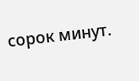сорок минут.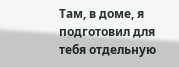Там, в доме, я подготовил для тебя отдельную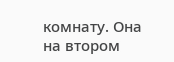комнату. Она на втором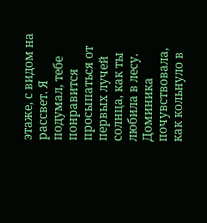этаже, с видом на рассвет. Я подумал, тебе понравится просыпаться от первых лучей солнца, как ты любила в лесу.
Доминика почувствовала, как кольнуло в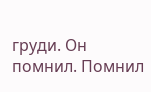груди. Он помнил. Помнил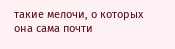такие мелочи, о которых она сама почти